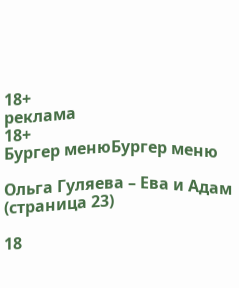18+
реклама
18+
Бургер менюБургер меню

Ольга Гуляева – Ева и Адам (страница 23)

18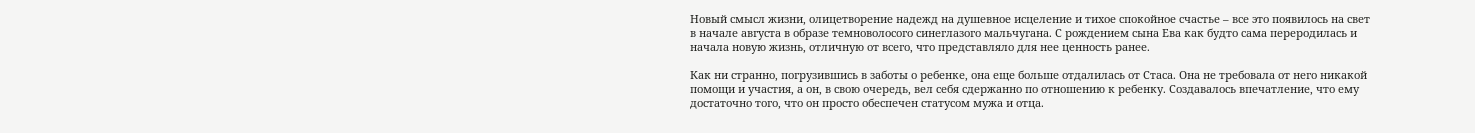Новый смысл жизни, олицетворение надежд на душевное исцеление и тихое спокойное счастье – все это появилось на свет в начале августа в образе темноволосого синеглазого мальчугана. С рождением сына Ева как будто сама переродилась и начала новую жизнь, отличную от всего, что представляло для нее ценность ранее.

Как ни странно, погрузившись в заботы о ребенке, она еще больше отдалилась от Стаса. Она не требовала от него никакой помощи и участия, а он, в свою очередь, вел себя сдержанно по отношению к ребенку. Создавалось впечатление, что ему достаточно того, что он просто обеспечен статусом мужа и отца.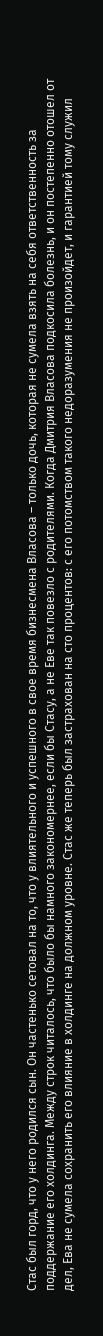Стас был горд, что у него родился сын. Он частенько сетовал на то, что у влиятельного и успешного в свое время бизнесмена Власова – только дочь, которая не сумела взять на себя ответственность за поддержание его холдинга. Между строк читалось, что было бы намного закономернее, если бы Стасу, а не Еве так повезло с родителями. Когда Дмитрия Власова подкосила болезнь, и он постепенно отошел от дел, Ева не сумела сохранить его влияние в холдинге на должном уровне. Стас же теперь был застрахован на сто процентов: с его потомством такого недоразумения не произойдет, и гарантией тому служил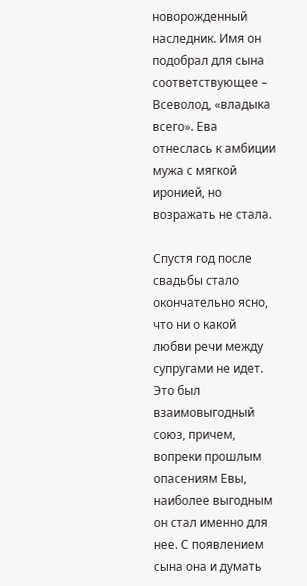новорожденный наследник. Имя он подобрал для сына соответствующее – Всеволод, «владыка всего». Ева отнеслась к амбиции мужа с мягкой иронией, но возражать не стала.

Спустя год после свадьбы стало окончательно ясно, что ни о какой любви речи между супругами не идет. Это был взаимовыгодный союз, причем, вопреки прошлым опасениям Евы, наиболее выгодным он стал именно для нее. С появлением сына она и думать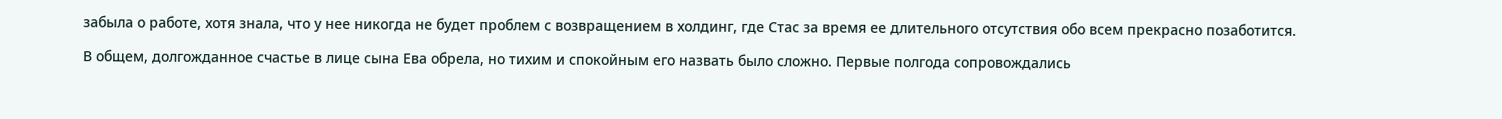забыла о работе, хотя знала, что у нее никогда не будет проблем с возвращением в холдинг, где Стас за время ее длительного отсутствия обо всем прекрасно позаботится.

В общем, долгожданное счастье в лице сына Ева обрела, но тихим и спокойным его назвать было сложно. Первые полгода сопровождались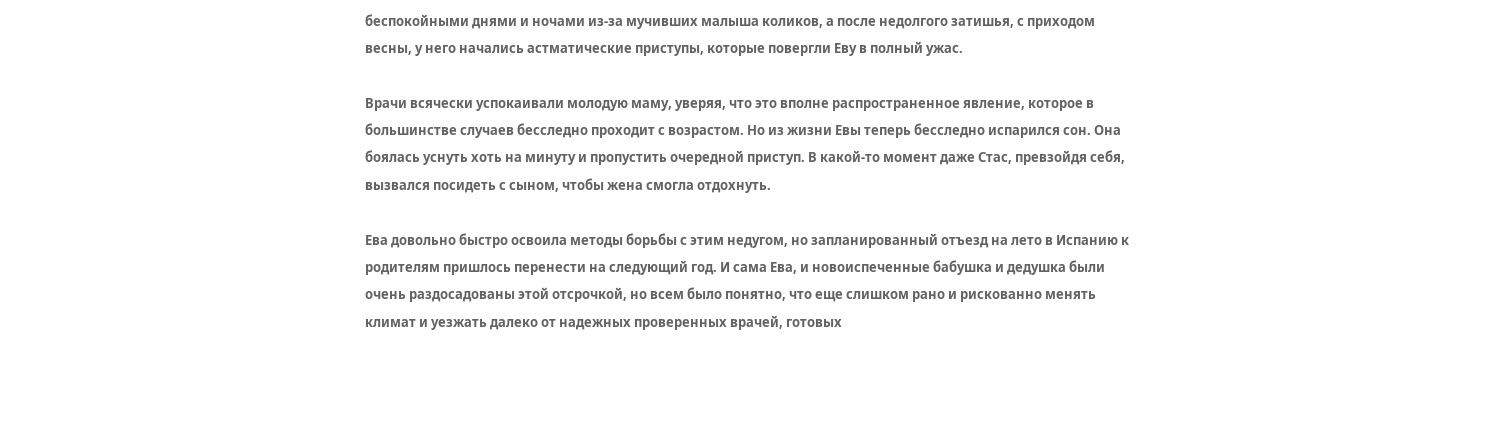беспокойными днями и ночами из-за мучивших малыша коликов, а после недолгого затишья, с приходом весны, у него начались астматические приступы, которые повергли Еву в полный ужас.

Врачи всячески успокаивали молодую маму, уверяя, что это вполне распространенное явление, которое в большинстве случаев бесследно проходит с возрастом. Но из жизни Евы теперь бесследно испарился сон. Она боялась уснуть хоть на минуту и пропустить очередной приступ. В какой-то момент даже Стас, превзойдя себя, вызвался посидеть с сыном, чтобы жена смогла отдохнуть.

Ева довольно быстро освоила методы борьбы с этим недугом, но запланированный отъезд на лето в Испанию к родителям пришлось перенести на следующий год. И сама Ева, и новоиспеченные бабушка и дедушка были очень раздосадованы этой отсрочкой, но всем было понятно, что еще слишком рано и рискованно менять климат и уезжать далеко от надежных проверенных врачей, готовых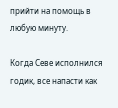прийти на помощь в любую минуту.

Когда Севе исполнился годик, все напасти как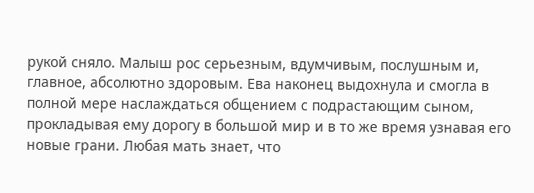рукой сняло. Малыш рос серьезным, вдумчивым, послушным и, главное, абсолютно здоровым. Ева наконец выдохнула и смогла в полной мере наслаждаться общением с подрастающим сыном, прокладывая ему дорогу в большой мир и в то же время узнавая его новые грани. Любая мать знает, что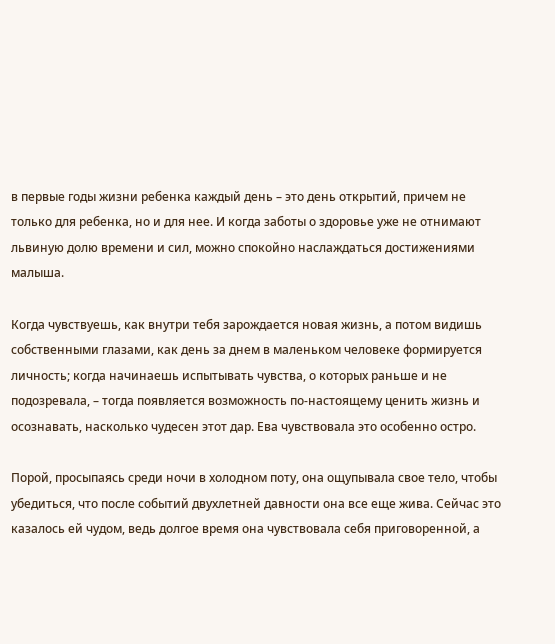в первые годы жизни ребенка каждый день – это день открытий, причем не только для ребенка, но и для нее. И когда заботы о здоровье уже не отнимают львиную долю времени и сил, можно спокойно наслаждаться достижениями малыша.

Когда чувствуешь, как внутри тебя зарождается новая жизнь, а потом видишь собственными глазами, как день за днем в маленьком человеке формируется личность; когда начинаешь испытывать чувства, о которых раньше и не подозревала, – тогда появляется возможность по-настоящему ценить жизнь и осознавать, насколько чудесен этот дар. Ева чувствовала это особенно остро.

Порой, просыпаясь среди ночи в холодном поту, она ощупывала свое тело, чтобы убедиться, что после событий двухлетней давности она все еще жива. Сейчас это казалось ей чудом, ведь долгое время она чувствовала себя приговоренной, а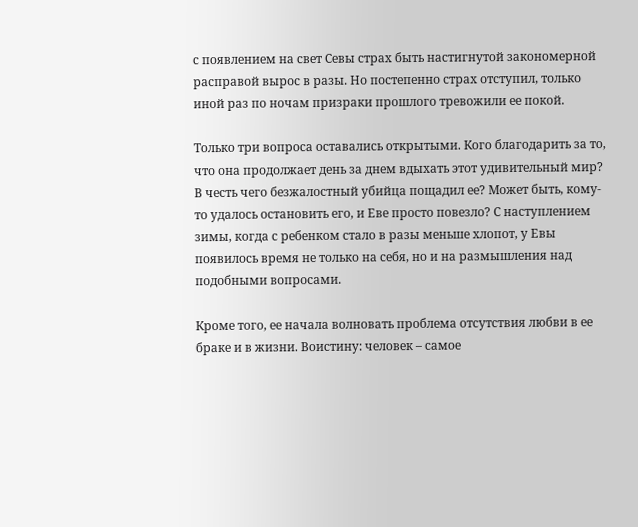с появлением на свет Севы страх быть настигнутой закономерной расправой вырос в разы. Но постепенно страх отступил, только иной раз по ночам призраки прошлого тревожили ее покой.

Только три вопроса оставались открытыми. Кого благодарить за то, что она продолжает день за днем вдыхать этот удивительный мир? В честь чего безжалостный убийца пощадил ее? Может быть, кому-то удалось остановить его, и Еве просто повезло? С наступлением зимы, когда с ребенком стало в разы меньше хлопот, у Евы появилось время не только на себя, но и на размышления над подобными вопросами.

Кроме того, ее начала волновать проблема отсутствия любви в ее браке и в жизни. Воистину: человек – самое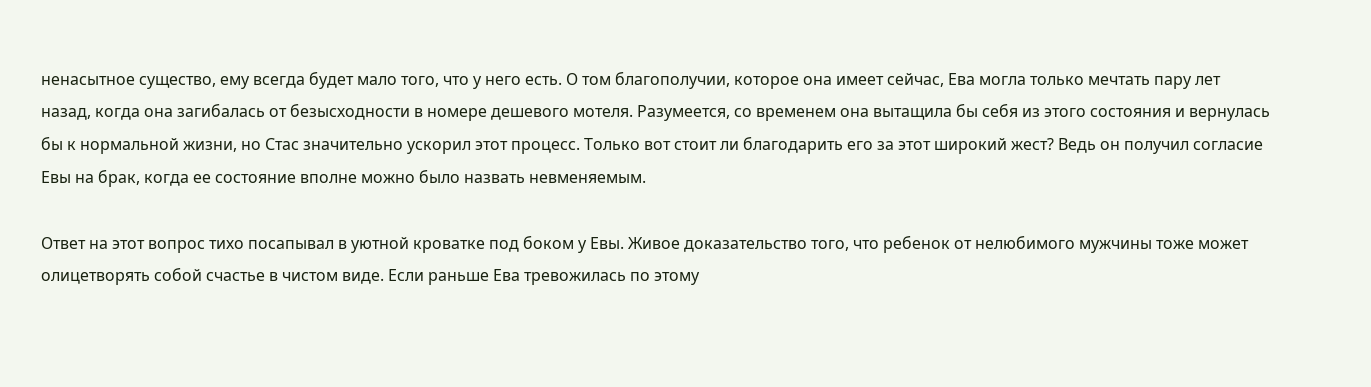ненасытное существо, ему всегда будет мало того, что у него есть. О том благополучии, которое она имеет сейчас, Ева могла только мечтать пару лет назад, когда она загибалась от безысходности в номере дешевого мотеля. Разумеется, со временем она вытащила бы себя из этого состояния и вернулась бы к нормальной жизни, но Стас значительно ускорил этот процесс. Только вот стоит ли благодарить его за этот широкий жест? Ведь он получил согласие Евы на брак, когда ее состояние вполне можно было назвать невменяемым.

Ответ на этот вопрос тихо посапывал в уютной кроватке под боком у Евы. Живое доказательство того, что ребенок от нелюбимого мужчины тоже может олицетворять собой счастье в чистом виде. Если раньше Ева тревожилась по этому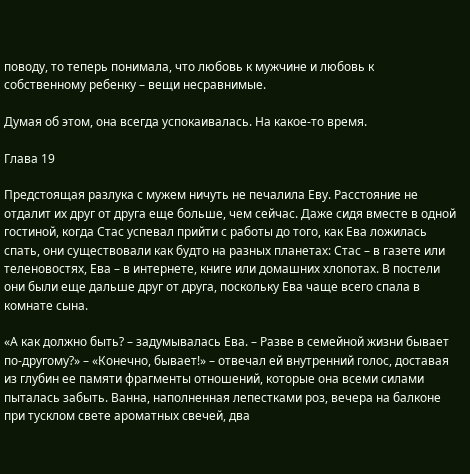поводу, то теперь понимала, что любовь к мужчине и любовь к собственному ребенку – вещи несравнимые.

Думая об этом, она всегда успокаивалась. На какое-то время.

Глава 19

Предстоящая разлука с мужем ничуть не печалила Еву. Расстояние не отдалит их друг от друга еще больше, чем сейчас. Даже сидя вместе в одной гостиной, когда Стас успевал прийти с работы до того, как Ева ложилась спать, они существовали как будто на разных планетах: Стас – в газете или теленовостях, Ева – в интернете, книге или домашних хлопотах. В постели они были еще дальше друг от друга, поскольку Ева чаще всего спала в комнате сына.

«А как должно быть? – задумывалась Ева. – Разве в семейной жизни бывает по-другому?» – «Конечно, бывает!» – отвечал ей внутренний голос, доставая из глубин ее памяти фрагменты отношений, которые она всеми силами пыталась забыть. Ванна, наполненная лепестками роз, вечера на балконе при тусклом свете ароматных свечей, два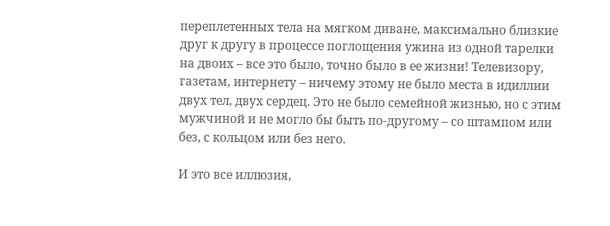переплетенных тела на мягком диване, максимально близкие друг к другу в процессе поглощения ужина из одной тарелки на двоих – все это было, точно было в ее жизни! Телевизору, газетам, интернету – ничему этому не было места в идиллии двух тел, двух сердец. Это не было семейной жизнью, но с этим мужчиной и не могло бы быть по-другому – со штампом или без, с кольцом или без него.

И это все иллюзия,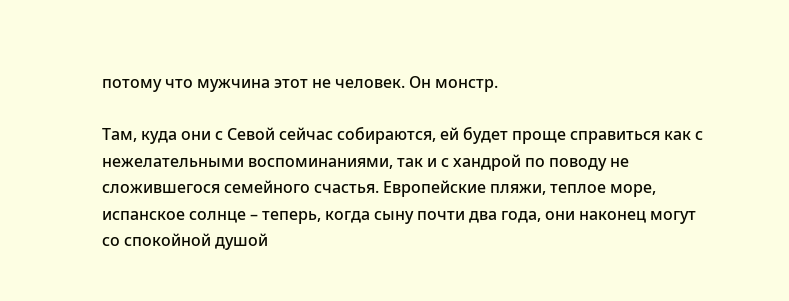потому что мужчина этот не человек. Он монстр.

Там, куда они с Севой сейчас собираются, ей будет проще справиться как с нежелательными воспоминаниями, так и с хандрой по поводу не сложившегося семейного счастья. Европейские пляжи, теплое море, испанское солнце – теперь, когда сыну почти два года, они наконец могут со спокойной душой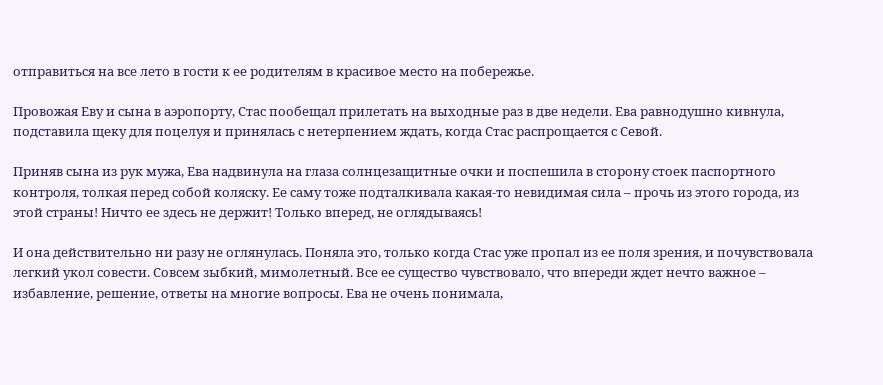отправиться на все лето в гости к ее родителям в красивое место на побережье.

Провожая Еву и сына в аэропорту, Стас пообещал прилетать на выходные раз в две недели. Ева равнодушно кивнула, подставила щеку для поцелуя и принялась с нетерпением ждать, когда Стас распрощается с Севой.

Приняв сына из рук мужа, Ева надвинула на глаза солнцезащитные очки и поспешила в сторону стоек паспортного контроля, толкая перед собой коляску. Ее саму тоже подталкивала какая-то невидимая сила – прочь из этого города, из этой страны! Ничто ее здесь не держит! Только вперед, не оглядываясь!

И она действительно ни разу не оглянулась. Поняла это, только когда Стас уже пропал из ее поля зрения, и почувствовала легкий укол совести. Совсем зыбкий, мимолетный. Все ее существо чувствовало, что впереди ждет нечто важное – избавление, решение, ответы на многие вопросы. Ева не очень понимала,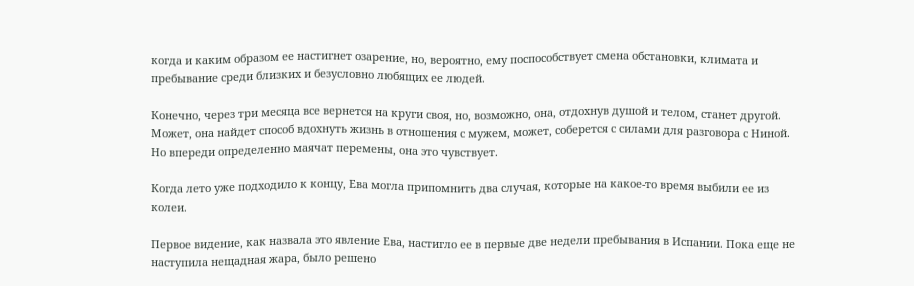когда и каким образом ее настигнет озарение, но, вероятно, ему поспособствует смена обстановки, климата и пребывание среди близких и безусловно любящих ее людей.

Конечно, через три месяца все вернется на круги своя, но, возможно, она, отдохнув душой и телом, станет другой. Может, она найдет способ вдохнуть жизнь в отношения с мужем, может, соберется с силами для разговора с Ниной. Но впереди определенно маячат перемены, она это чувствует.

Когда лето уже подходило к концу, Ева могла припомнить два случая, которые на какое-то время выбили ее из колеи.

Первое видение, как назвала это явление Ева, настигло ее в первые две недели пребывания в Испании. Пока еще не наступила нещадная жара, было решено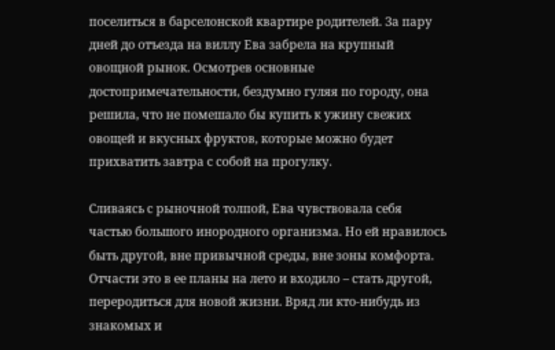поселиться в барселонской квартире родителей. За пару дней до отъезда на виллу Ева забрела на крупный овощной рынок. Осмотрев основные достопримечательности, бездумно гуляя по городу, она решила, что не помешало бы купить к ужину свежих овощей и вкусных фруктов, которые можно будет прихватить завтра с собой на прогулку.

Сливаясь с рыночной толпой, Ева чувствовала себя частью большого инородного организма. Но ей нравилось быть другой, вне привычной среды, вне зоны комфорта. Отчасти это в ее планы на лето и входило – стать другой, переродиться для новой жизни. Вряд ли кто-нибудь из знакомых и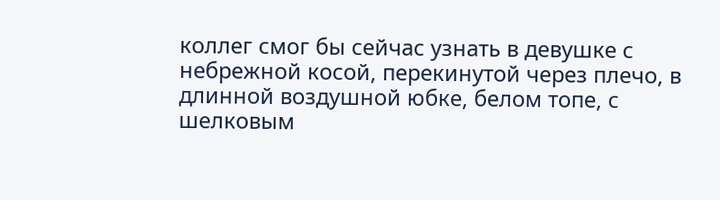коллег смог бы сейчас узнать в девушке с небрежной косой, перекинутой через плечо, в длинной воздушной юбке, белом топе, с шелковым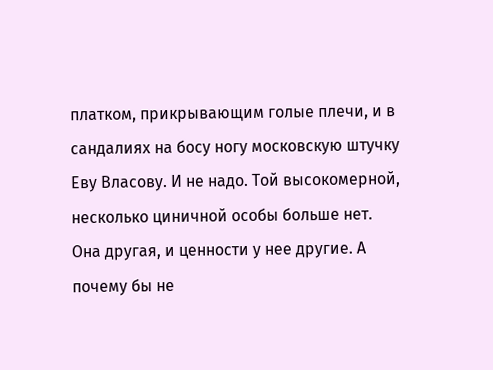платком, прикрывающим голые плечи, и в сандалиях на босу ногу московскую штучку Еву Власову. И не надо. Той высокомерной, несколько циничной особы больше нет. Она другая, и ценности у нее другие. А почему бы не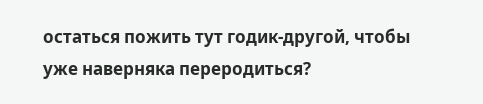остаться пожить тут годик-другой, чтобы уже наверняка переродиться?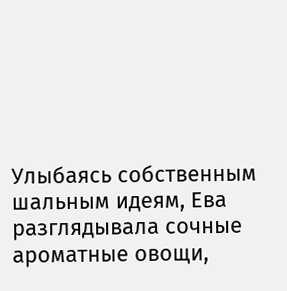Улыбаясь собственным шальным идеям, Ева разглядывала сочные ароматные овощи,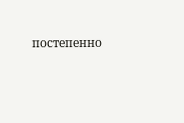постепенно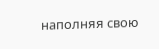наполняя свою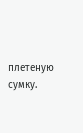плетеную сумку.